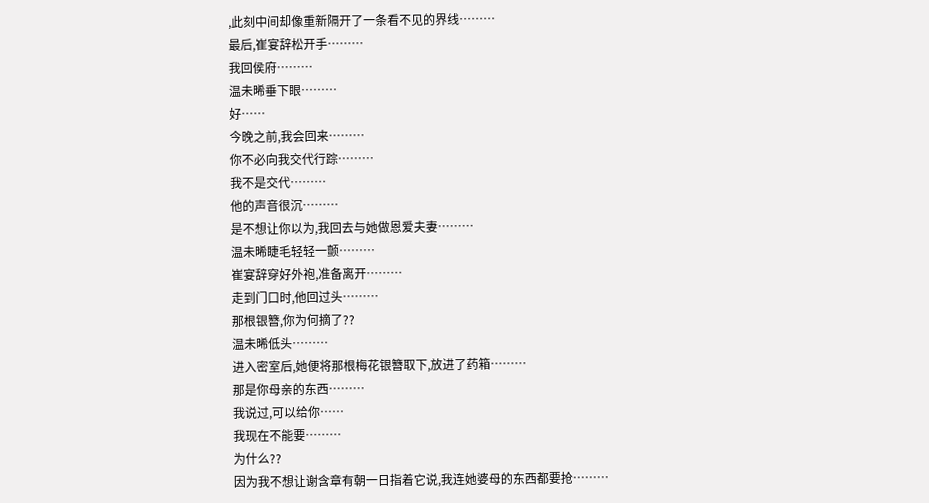,此刻中间却像重新隔开了一条看不见的界线………
最后,崔宴辞松开手………
我回侯府………
温未晞垂下眼………
好……
今晚之前,我会回来………
你不必向我交代行踪………
我不是交代………
他的声音很沉………
是不想让你以为,我回去与她做恩爱夫妻………
温未晞睫毛轻轻一颤………
崔宴辞穿好外袍,准备离开………
走到门口时,他回过头………
那根银簪,你为何摘了??
温未晞低头………
进入密室后,她便将那根梅花银簪取下,放进了药箱………
那是你母亲的东西………
我说过,可以给你……
我现在不能要………
为什么??
因为我不想让谢含章有朝一日指着它说,我连她婆母的东西都要抢………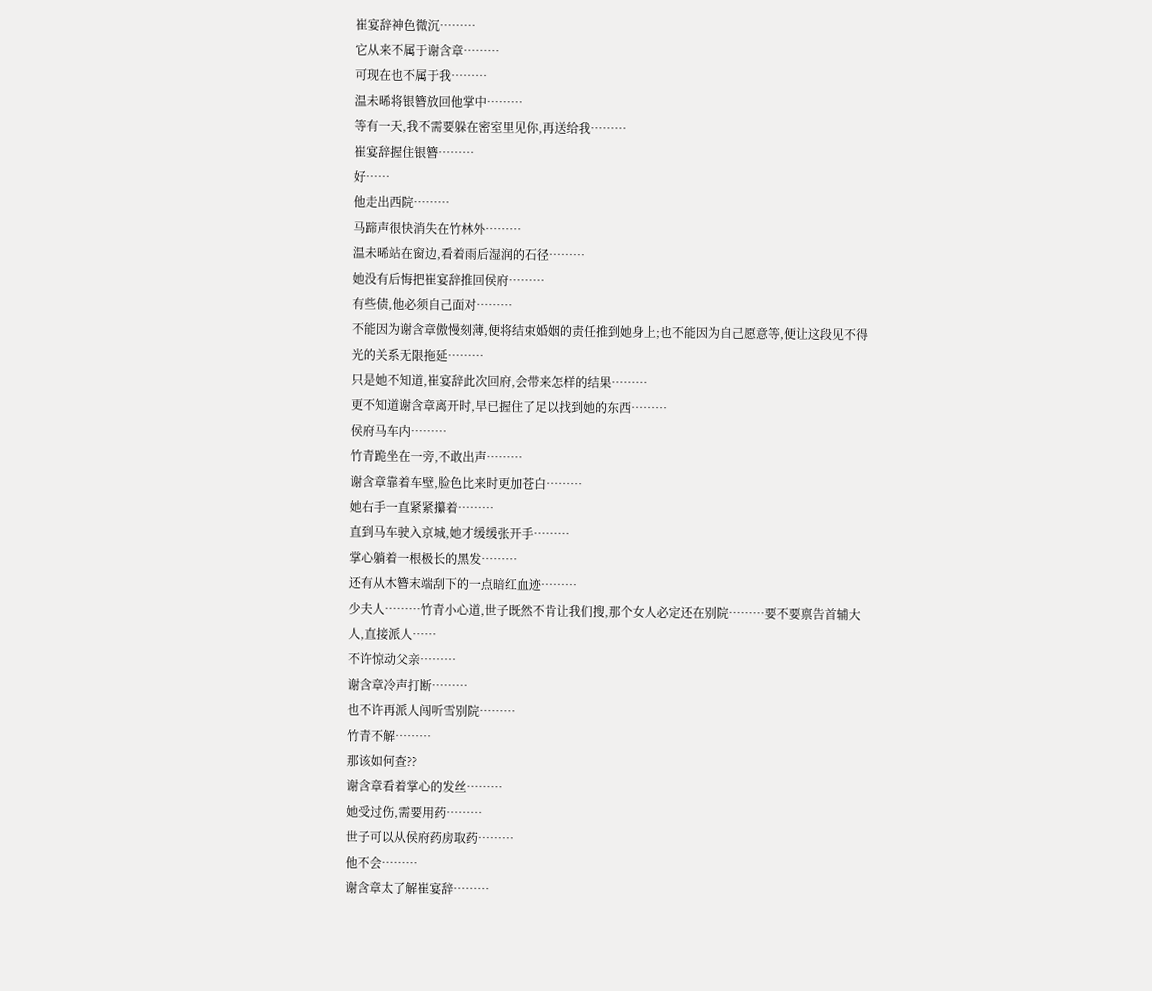崔宴辞神色微沉………
它从来不属于谢含章………
可现在也不属于我………
温未晞将银簪放回他掌中………
等有一天,我不需要躲在密室里见你,再送给我………
崔宴辞握住银簪………
好……
他走出西院………
马蹄声很快消失在竹林外………
温未晞站在窗边,看着雨后湿润的石径………
她没有后悔把崔宴辞推回侯府………
有些债,他必须自己面对………
不能因为谢含章傲慢刻薄,便将结束婚姻的责任推到她身上;也不能因为自己愿意等,便让这段见不得光的关系无限拖延………
只是她不知道,崔宴辞此次回府,会带来怎样的结果………
更不知道谢含章离开时,早已握住了足以找到她的东西………
侯府马车内………
竹青跪坐在一旁,不敢出声………
谢含章靠着车壁,脸色比来时更加苍白………
她右手一直紧紧攥着………
直到马车驶入京城,她才缓缓张开手………
掌心躺着一根极长的黑发………
还有从木簪末端刮下的一点暗红血迹………
少夫人………竹青小心道,世子既然不肯让我们搜,那个女人必定还在别院………要不要禀告首辅大人,直接派人……
不许惊动父亲………
谢含章冷声打断………
也不许再派人闯听雪别院………
竹青不解………
那该如何查??
谢含章看着掌心的发丝………
她受过伤,需要用药………
世子可以从侯府药房取药………
他不会………
谢含章太了解崔宴辞………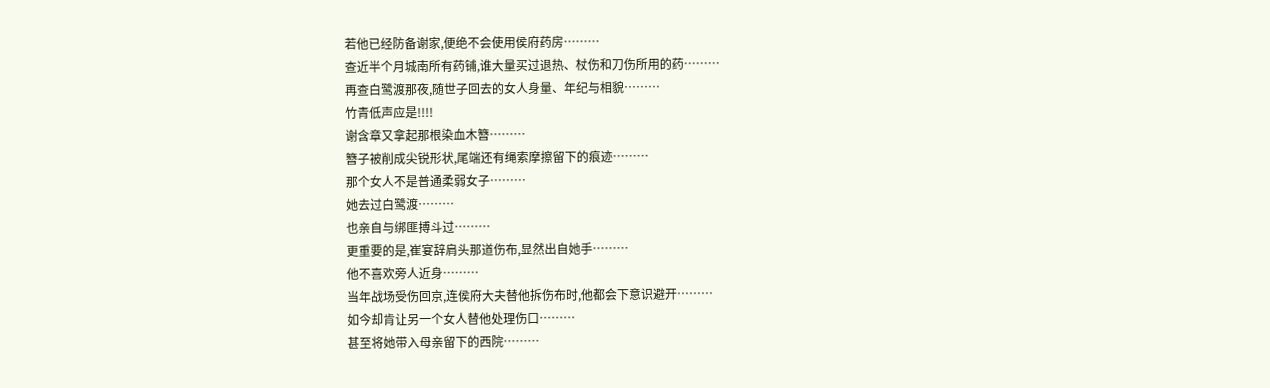若他已经防备谢家,便绝不会使用侯府药房………
查近半个月城南所有药铺,谁大量买过退热、杖伤和刀伤所用的药………
再查白鹭渡那夜,随世子回去的女人身量、年纪与相貌………
竹青低声应是!!!!
谢含章又拿起那根染血木簪………
簪子被削成尖锐形状,尾端还有绳索摩擦留下的痕迹………
那个女人不是普通柔弱女子………
她去过白鹭渡………
也亲自与绑匪搏斗过………
更重要的是,崔宴辞肩头那道伤布,显然出自她手………
他不喜欢旁人近身………
当年战场受伤回京,连侯府大夫替他拆伤布时,他都会下意识避开………
如今却肯让另一个女人替他处理伤口………
甚至将她带入母亲留下的西院………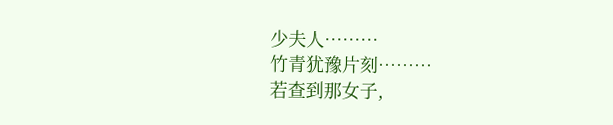少夫人………
竹青犹豫片刻………
若查到那女子,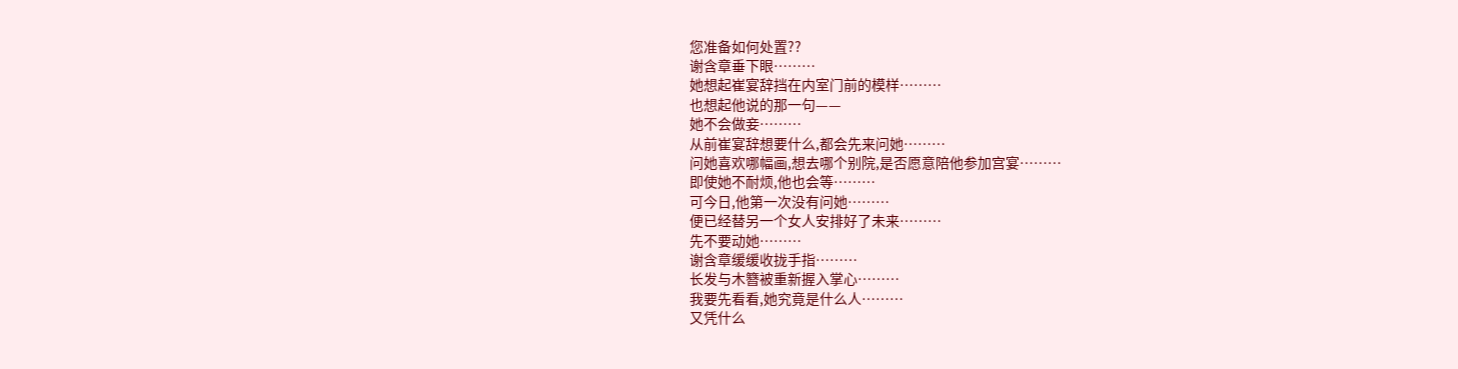您准备如何处置??
谢含章垂下眼………
她想起崔宴辞挡在内室门前的模样………
也想起他说的那一句——
她不会做妾………
从前崔宴辞想要什么,都会先来问她………
问她喜欢哪幅画,想去哪个别院,是否愿意陪他参加宫宴………
即使她不耐烦,他也会等………
可今日,他第一次没有问她………
便已经替另一个女人安排好了未来………
先不要动她………
谢含章缓缓收拢手指………
长发与木簪被重新握入掌心………
我要先看看,她究竟是什么人………
又凭什么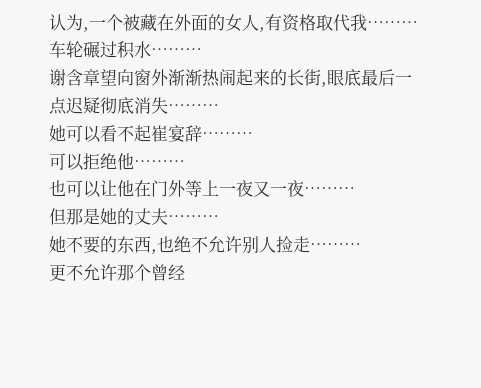认为,一个被藏在外面的女人,有资格取代我………
车轮碾过积水………
谢含章望向窗外渐渐热闹起来的长街,眼底最后一点迟疑彻底消失………
她可以看不起崔宴辞………
可以拒绝他………
也可以让他在门外等上一夜又一夜………
但那是她的丈夫………
她不要的东西,也绝不允许别人捡走………
更不允许那个曾经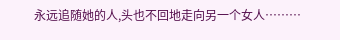永远追随她的人,头也不回地走向另一个女人………